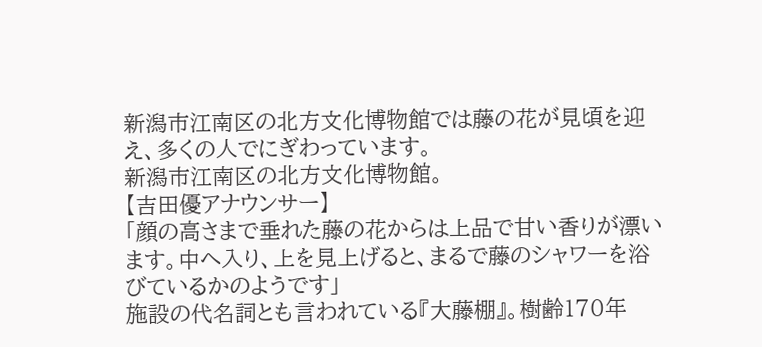新潟市江南区の北方文化博物館では藤の花が見頃を迎え、多くの人でにぎわっています。
新潟市江南区の北方文化博物館。
【吉田優アナウンサー】
「顔の高さまで垂れた藤の花からは上品で甘い香りが漂います。中へ入り、上を見上げると、まるで藤のシャワーを浴びているかのようです」
施設の代名詞とも言われている『大藤棚』。樹齢170年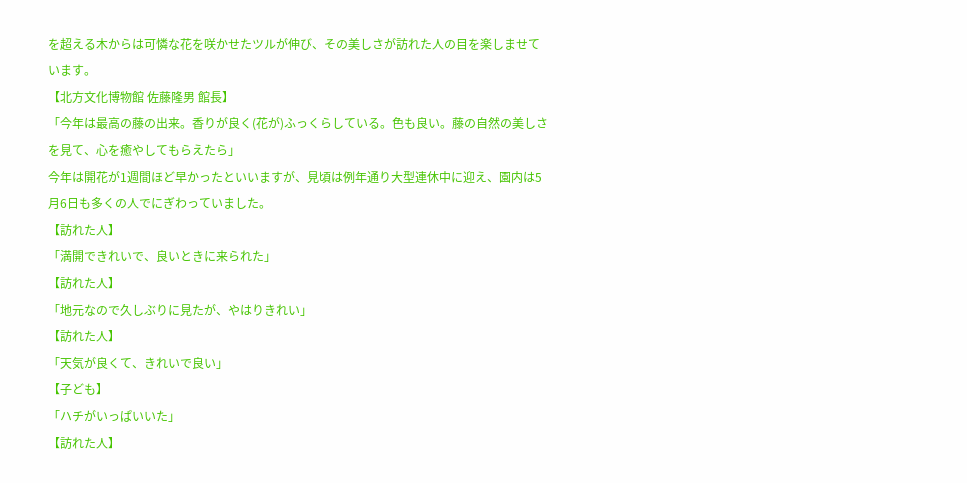を超える木からは可憐な花を咲かせたツルが伸び、その美しさが訪れた人の目を楽しませています。
【北方文化博物館 佐藤隆男 館長】
「今年は最高の藤の出来。香りが良く(花が)ふっくらしている。色も良い。藤の自然の美しさを見て、心を癒やしてもらえたら」
今年は開花が1週間ほど早かったといいますが、見頃は例年通り大型連休中に迎え、園内は5月6日も多くの人でにぎわっていました。
【訪れた人】
「満開できれいで、良いときに来られた」
【訪れた人】
「地元なので久しぶりに見たが、やはりきれい」
【訪れた人】
「天気が良くて、きれいで良い」
【子ども】
「ハチがいっぱいいた」
【訪れた人】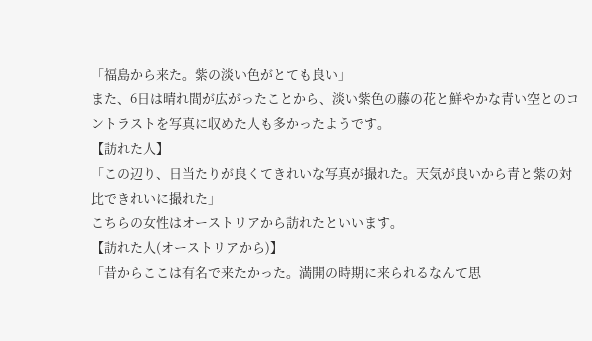「福島から来た。紫の淡い色がとても良い」
また、6日は晴れ間が広がったことから、淡い紫色の藤の花と鮮やかな青い空とのコントラストを写真に収めた人も多かったようです。
【訪れた人】
「この辺り、日当たりが良くてきれいな写真が撮れた。天気が良いから青と紫の対比できれいに撮れた」
こちらの女性はオーストリアから訪れたといいます。
【訪れた人(オーストリアから)】
「昔からここは有名で来たかった。満開の時期に来られるなんて思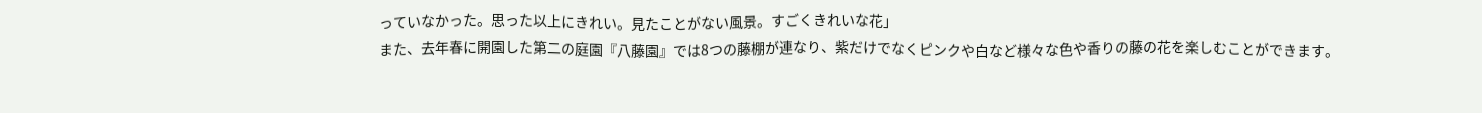っていなかった。思った以上にきれい。見たことがない風景。すごくきれいな花」
また、去年春に開園した第二の庭園『八藤園』では8つの藤棚が連なり、紫だけでなくピンクや白など様々な色や香りの藤の花を楽しむことができます。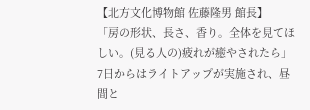【北方文化博物館 佐藤隆男 館長】
「房の形状、長さ、香り。全体を見てほしい。(見る人の)疲れが癒やされたら」
7日からはライトアップが実施され、昼間と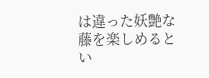は違った妖艶な藤を楽しめるとい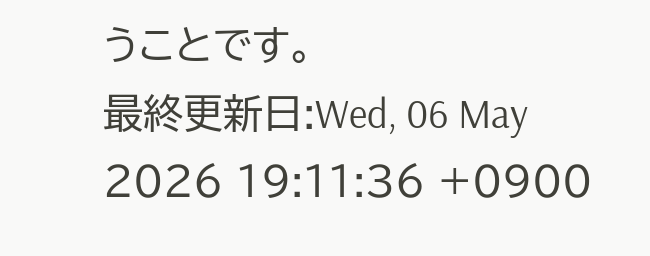うことです。
最終更新日:Wed, 06 May 2026 19:11:36 +0900